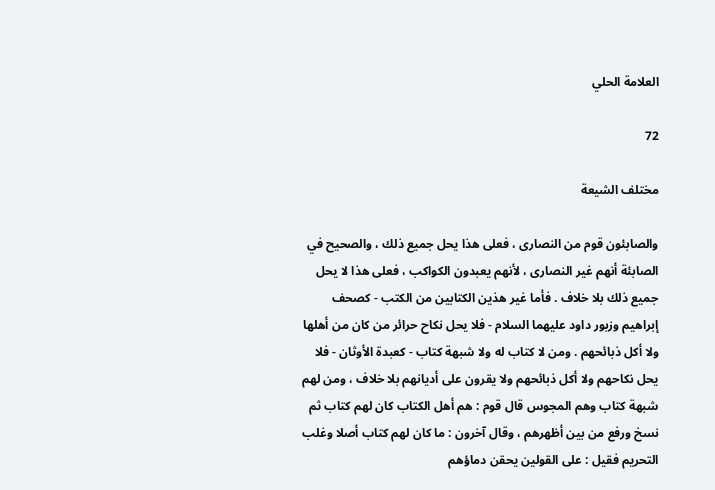العلامة الحلي

72

مختلف الشيعة

والصابئون قوم من النصارى ، فعلى هذا يحل جميع ذلك ، والصحيح في الصابئة أنهم غير النصارى ، لأنهم يعبدون الكواكب ، فعلى هذا لا يحل جميع ذلك بلا خلاف . فأما غير هذين الكتابين من الكتب - كصحف إبراهيم وزبور داود عليهما السلام - فلا يحل نكاح حرائر من كان من أهلها ولا أكل ذبائحهم . ومن لا كتاب له ولا شبهة كتاب - كعبدة الأوثان - فلا يحل نكاحهم ولا أكل ذبائحهم ولا يقرون على أديانهم بلا خلاف ، ومن لهم شبهة كتاب وهم المجوس قال قوم : هم أهل الكتاب كان لهم كتاب ثم نسخ ورفع من بين أظهرهم ، وقال آخرون : ما كان لهم كتاب أصلا وغلب التحريم فقيل : على القولين يحقن دماؤهم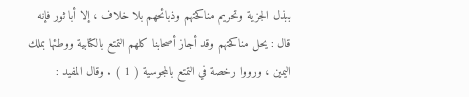ببذل الجزية وتحريم مناكحتهم وذبائحهم بلا خلاف ، إلا أبا ثور فإنه قال : يحل مناكحتهم وقد أجاز أصحابنا كلهم التمتع بالكتابية ووطئها بملك اليمين ، ورووا رخصة في التمتع بالمجوسية ( 1 ) . وقال المفيد :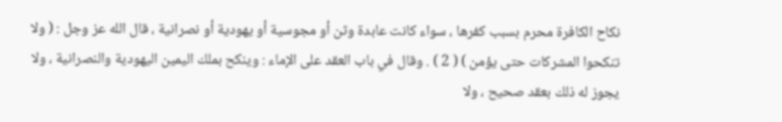نكاح الكافرة محرم بسبب كفرها ، سواء كانت عابدة وثن أو مجوسية أو يهودية أو نصرانية ، قال الله عز وجل : ( ولا تنكحوا المشركات حتى يؤمن ) ( 2 ) . وقال في باب العقد على الإماء : وينكح بملك اليمين اليهودية والنصرانية ، ولا يجوز له ذلك بعقد صحيح ، ولا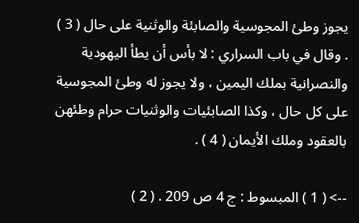يجوز وطئ المجوسية والصابئة والوثنية على حال ( 3 ) . وقال في باب السراري : لا بأس أن يطأ اليهودية والنصرانية بملك اليمين ، ولا يجوز له وطئ المجوسية على كل حال ، وكذا الصابئيات والوثنيات حرام وطئهن بالعقود وملك الأيمان ( 4 ) .

--> ( 1 ) المبسوط : ج 4 ص 209 . ( 2 )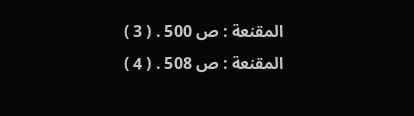المقنعة : ص 500 . ( 3 ) المقنعة : ص 508 . ( 4 )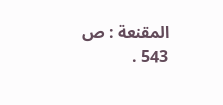المقنعة : ص 543 .